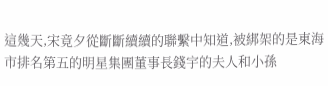這幾天,宋竟夕從斷斷續續的聯繫中知道,被綁架的是東海市排名第五的明星集團董事長錢宇的夫人和小孫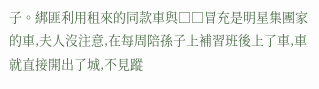子。綁匪利用租來的同款車與□□冒充是明星集團家的車,夫人沒注意,在每周陪孫子上補習班後上了車,車就直接開出了城,不見蹤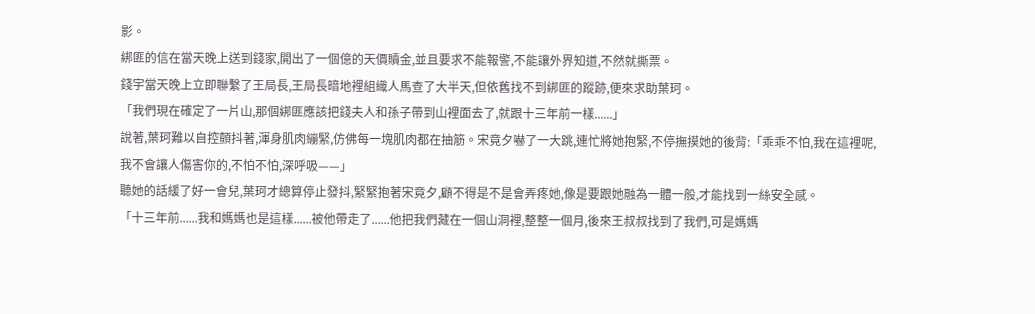影。
綁匪的信在當天晚上送到錢家,開出了一個億的天價贖金,並且要求不能報警,不能讓外界知道,不然就撕票。
錢宇當天晚上立即聯繫了王局長,王局長暗地裡組織人馬查了大半天,但依舊找不到綁匪的蹤跡,便來求助葉珂。
「我們現在確定了一片山,那個綁匪應該把錢夫人和孫子帶到山裡面去了,就跟十三年前一樣......」
說著,葉珂難以自控顫抖著,渾身肌肉繃緊,仿佛每一塊肌肉都在抽筋。宋竟夕嚇了一大跳,連忙將她抱緊,不停撫摸她的後背:「乖乖不怕,我在這裡呢,我不會讓人傷害你的,不怕不怕,深呼吸——」
聽她的話緩了好一會兒,葉珂才總算停止發抖,緊緊抱著宋竟夕,顧不得是不是會弄疼她,像是要跟她融為一體一般,才能找到一絲安全感。
「十三年前......我和媽媽也是這樣......被他帶走了......他把我們藏在一個山洞裡,整整一個月,後來王叔叔找到了我們,可是媽媽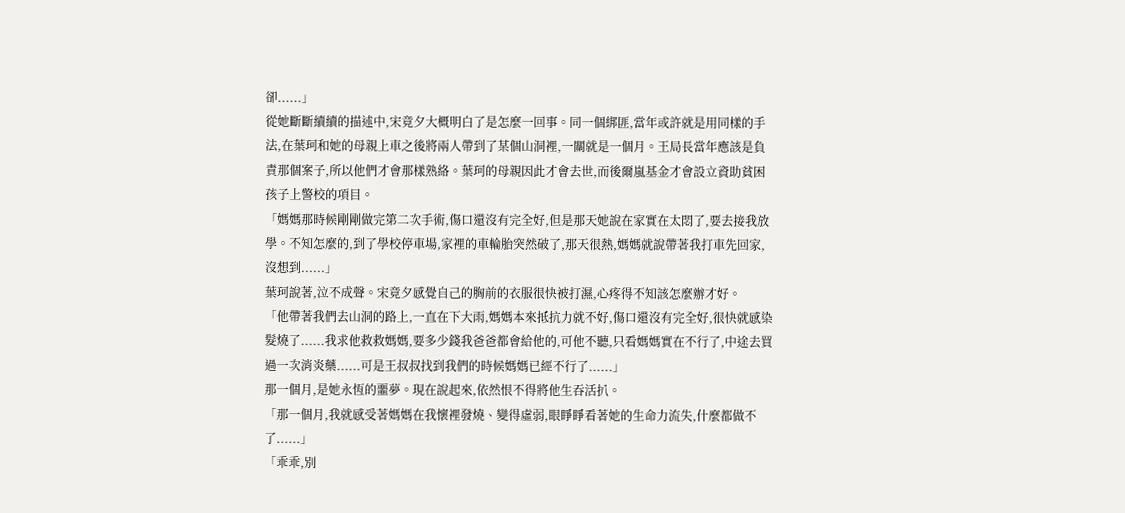卻......」
從她斷斷續續的描述中,宋竟夕大概明白了是怎麼一回事。同一個綁匪,當年或許就是用同樣的手法,在葉珂和她的母親上車之後將兩人帶到了某個山洞裡,一關就是一個月。王局長當年應該是負責那個案子,所以他們才會那樣熟絡。葉珂的母親因此才會去世,而後爾嵐基金才會設立資助貧困孩子上警校的項目。
「媽媽那時候剛剛做完第二次手術,傷口還沒有完全好,但是那天她說在家實在太悶了,要去接我放學。不知怎麼的,到了學校停車場,家裡的車輪胎突然破了,那天很熱,媽媽就說帶著我打車先回家,沒想到......」
葉珂說著,泣不成聲。宋竟夕感覺自己的胸前的衣服很快被打濕,心疼得不知該怎麼辦才好。
「他帶著我們去山洞的路上,一直在下大雨,媽媽本來抵抗力就不好,傷口還沒有完全好,很快就感染髮燒了......我求他救救媽媽,要多少錢我爸爸都會給他的,可他不聽,只看媽媽實在不行了,中途去買過一次消炎藥......可是王叔叔找到我們的時候媽媽已經不行了......」
那一個月,是她永恆的噩夢。現在說起來,依然恨不得將他生吞活扒。
「那一個月,我就感受著媽媽在我懷裡發燒、變得虛弱,眼睜睜看著她的生命力流失,什麼都做不了......」
「乖乖,別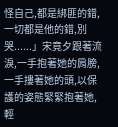怪自己,都是綁匪的錯,一切都是他的錯,別哭......」宋竟夕跟著流淚,一手抱著她的肩膀,一手摟著她的頭,以保護的姿態緊緊抱著她,輕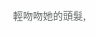輕吻吻她的頭髮,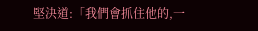堅決道:「我們會抓住他的,一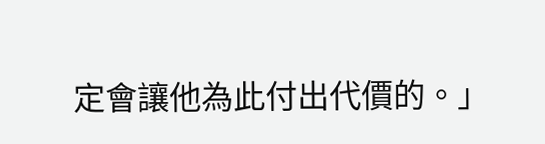定會讓他為此付出代價的。」